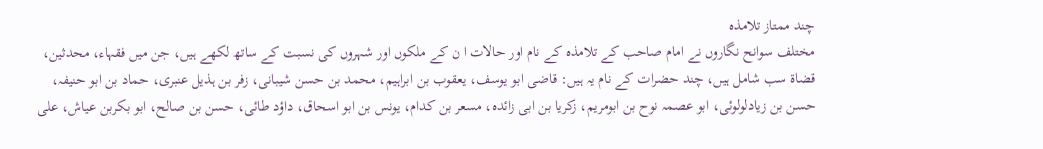چند ممتاز تلامذہ
مختلف سوانح نگاروں نے امام صاحب کے تلامذہ کے نام اور حالات ا ن کے ملکوں اور شہروں کی نسبت کے ساتھ لکھے ہیں، جن میں فقہاء، محدثین، قضاۃ سب شامل ہیں، چند حضرات کے نام یہ ہیں: قاضی ابو یوسف، یعقوب بن ابراہیم، محمد بن حسن شیبانی، زفر بن ہذیل عنبری، حماد بن ابو حنیفہ، حسن بن زیادلولوئی، ابو عصمہ نوح بن ابومریم، زکریا بن ابی زائدہ، مسعر بن کدام، یونس بن ابو اسحاق، داؤد طائی، حسن بن صالح، ابو بکربن عیاش، علی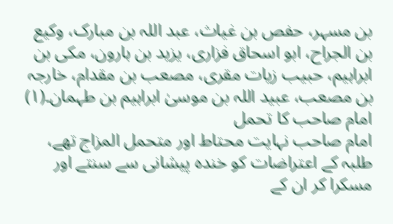بن مسہر، حفص بن غیاث، عبد اللہ بن مبارک، وکیع بن الجراح، ابو اسحاق فزاری، یزید بن ہارون، مکی بن ابراہیم، حبیب زیات مقری، مصعب بن مقدام، خارجہ بن مصعب، عبید اللہ بن موسیٰ ابراہیم بن طہمان۔(۱)
امام صاحب کا تحمل
امام صاحب نہایت محتاط اور متحمل المزاج تھے، طلبہ کے اعتراضات کو خندہ پیشانی سے سنتے اور مسکرا کر ان کے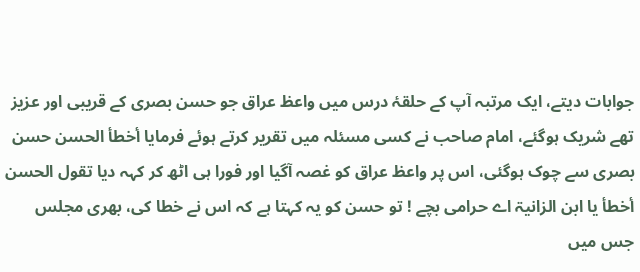جوابات دیتے، ایک مرتبہ آپ کے حلقۂ درس میں واعظ عراق جو حسن بصری کے قریبی اور عزیز تھے شریک ہوگئے، امام صاحب نے کسی مسئلہ میں تقریر کرتے ہوئے فرمایا أخطأ الحسن حسن بصری سے چوک ہوگئی، اس پر واعظ عراق کو غصہ آگیا اور فورا ہی اٹھ کر کہہ دیا تقول الحسن أخطأ یا ابن الزانیۃ اے حرامی بچے ! تو حسن کو یہ کہتا ہے کہ اس نے خطا کی، بھری مجلس جس میں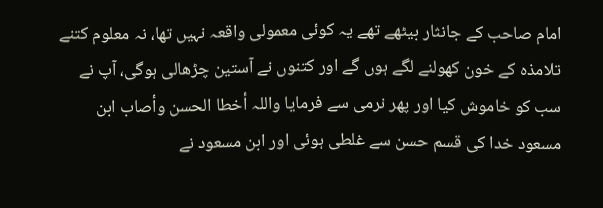امام صاحب کے جانثار بیٹھے تھے یہ کوئی معمولی واقعہ نہیں تھا، نہ معلوم کتنے تلامذہ کے خون کھولنے لگے ہوں گے اور کتنوں نے آستین چڑھالی ہوگی، آپ نے سب کو خاموش کیا اور پھر نرمی سے فرمایا واللہ أخطا الحسن وأصاب ابن مسعود خدا کی قسم حسن سے غلطی ہوئی اور ابن مسعود نے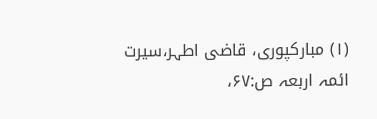(۱) مبارکپوری، قاضی اطہر،سیرت ائمہ اربعہ ص:۶۷،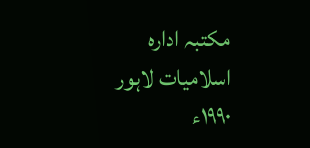مکتبہ ادارہ اسلامیات لاہور ۱۹۹۰ء